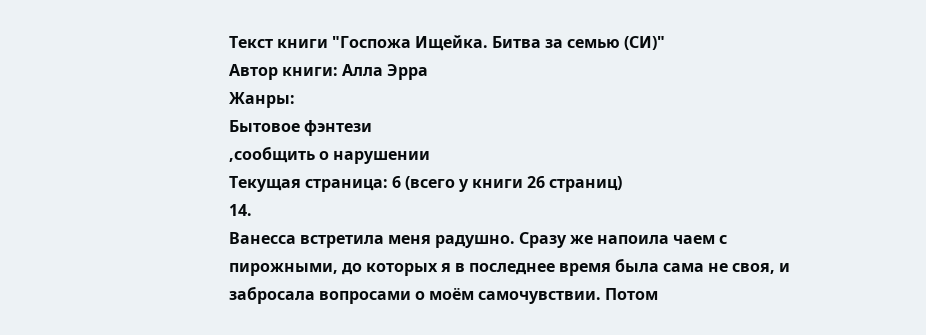Текст книги "Госпожа Ищейка. Битва за семью (СИ)"
Автор книги: Алла Эрра
Жанры:
Бытовое фэнтези
,сообщить о нарушении
Текущая страница: 6 (всего у книги 26 страниц)
14.
Ванесса встретила меня радушно. Сразу же напоила чаем с пирожными, до которых я в последнее время была сама не своя, и забросала вопросами о моём самочувствии. Потом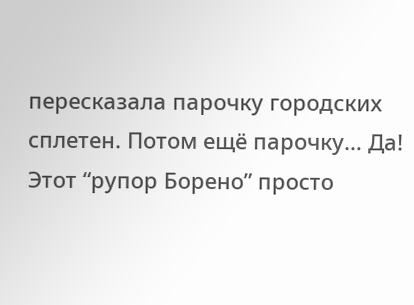пересказала парочку городских сплетен. Потом ещё парочку… Да! Этот “рупор Борено” просто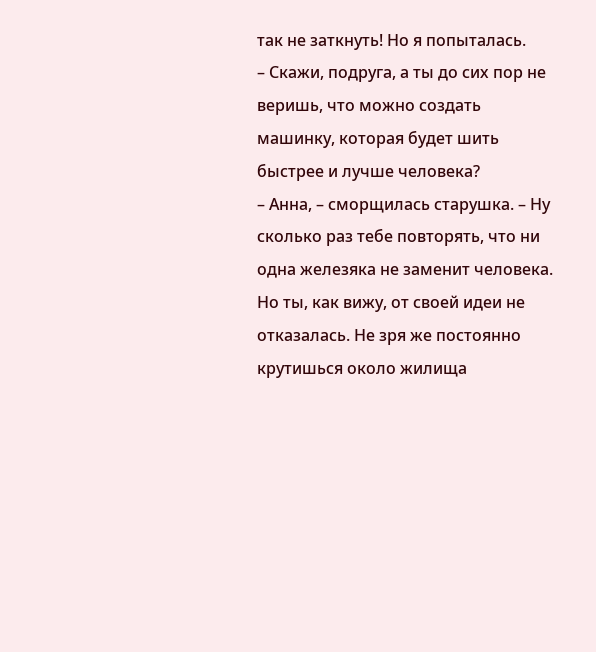так не заткнуть! Но я попыталась.
– Скажи, подруга, а ты до сих пор не веришь, что можно создать машинку, которая будет шить быстрее и лучше человека?
– Анна, – сморщилась старушка. – Ну сколько раз тебе повторять, что ни одна железяка не заменит человека. Но ты, как вижу, от своей идеи не отказалась. Не зря же постоянно крутишься около жилища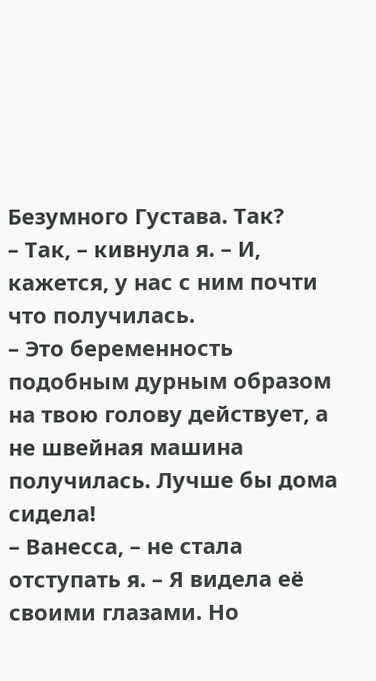Безумного Густава. Так?
– Так, – кивнула я. – И, кажется, у нас с ним почти что получилась.
– Это беременность подобным дурным образом на твою голову действует, а не швейная машина получилась. Лучше бы дома сидела!
– Ванесса, – не стала отступать я. – Я видела её своими глазами. Но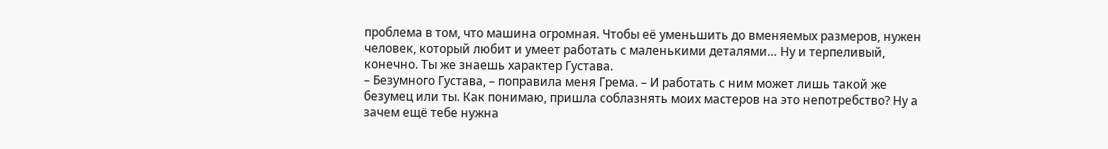проблема в том, что машина огромная. Чтобы её уменьшить до вменяемых размеров, нужен человек, который любит и умеет работать с маленькими деталями… Ну и терпеливый, конечно. Ты же знаешь характер Густава.
– Безумного Густава, – поправила меня Грема. – И работать с ним может лишь такой же безумец или ты. Как понимаю, пришла соблазнять моих мастеров на это непотребство? Ну а зачем ещё тебе нужна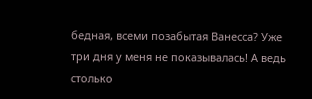бедная, всеми позабытая Ванесса? Уже три дня у меня не показывалась! А ведь столько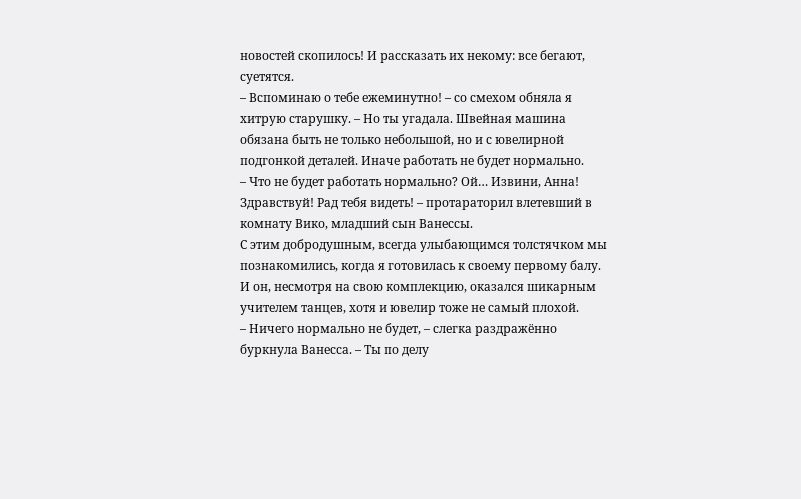новостей скопилось! И рассказать их некому: все бегают, суетятся.
– Вспоминаю о тебе ежеминутно! – со смехом обняла я хитрую старушку. – Но ты угадала. Швейная машина обязана быть не только небольшой, но и с ювелирной подгонкой деталей. Иначе работать не будет нормально.
– Что не будет работать нормально? Ой… Извини, Анна! Здравствуй! Рад тебя видеть! – протараторил влетевший в комнату Вико, младший сын Ванессы.
С этим добродушным, всегда улыбающимся толстячком мы познакомились, когда я готовилась к своему первому балу. И он, несмотря на свою комплекцию, оказался шикарным учителем танцев, хотя и ювелир тоже не самый плохой.
– Ничего нормально не будет, – слегка раздражённо буркнула Ванесса. – Ты по делу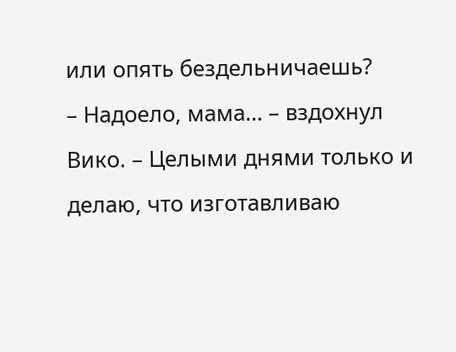или опять бездельничаешь?
– Надоело, мама… – вздохнул Вико. – Целыми днями только и делаю, что изготавливаю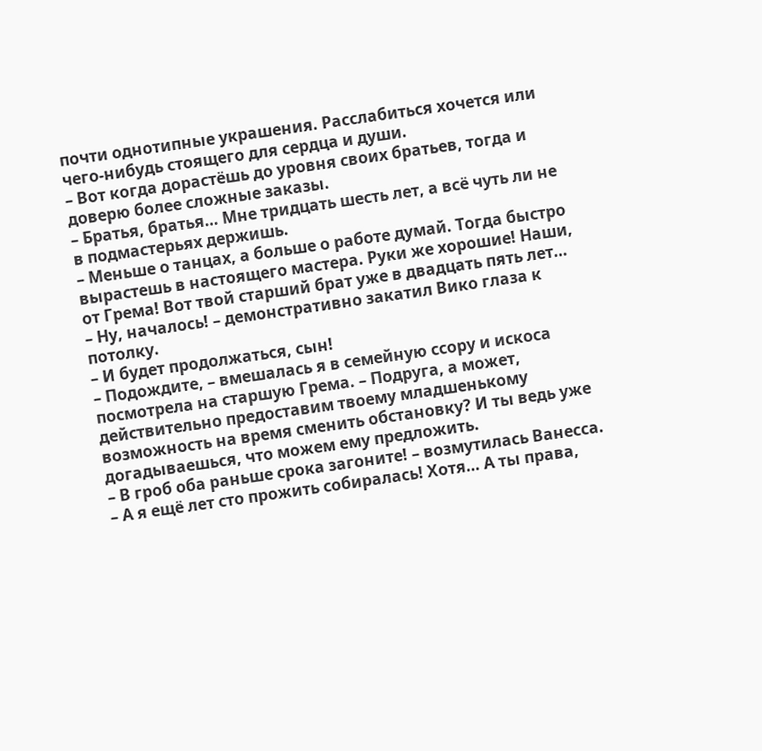почти однотипные украшения. Расслабиться хочется или чего-нибудь стоящего для сердца и души.
– Вот когда дорастёшь до уровня своих братьев, тогда и доверю более сложные заказы.
– Братья, братья… Мне тридцать шесть лет, а всё чуть ли не в подмастерьях держишь.
– Меньше о танцах, а больше о работе думай. Тогда быстро вырастешь в настоящего мастера. Руки же хорошие! Наши, от Грема! Вот твой старший брат уже в двадцать пять лет…
– Ну, началось! – демонстративно закатил Вико глаза к потолку.
– И будет продолжаться, сын!
– Подождите, – вмешалась я в семейную ссору и искоса посмотрела на старшую Грема. – Подруга, а может, действительно предоставим твоему младшенькому возможность на время сменить обстановку? И ты ведь уже догадываешься, что можем ему предложить.
– В гроб оба раньше срока загоните! – возмутилась Ванесса. – А я ещё лет сто прожить собиралась! Хотя… А ты права,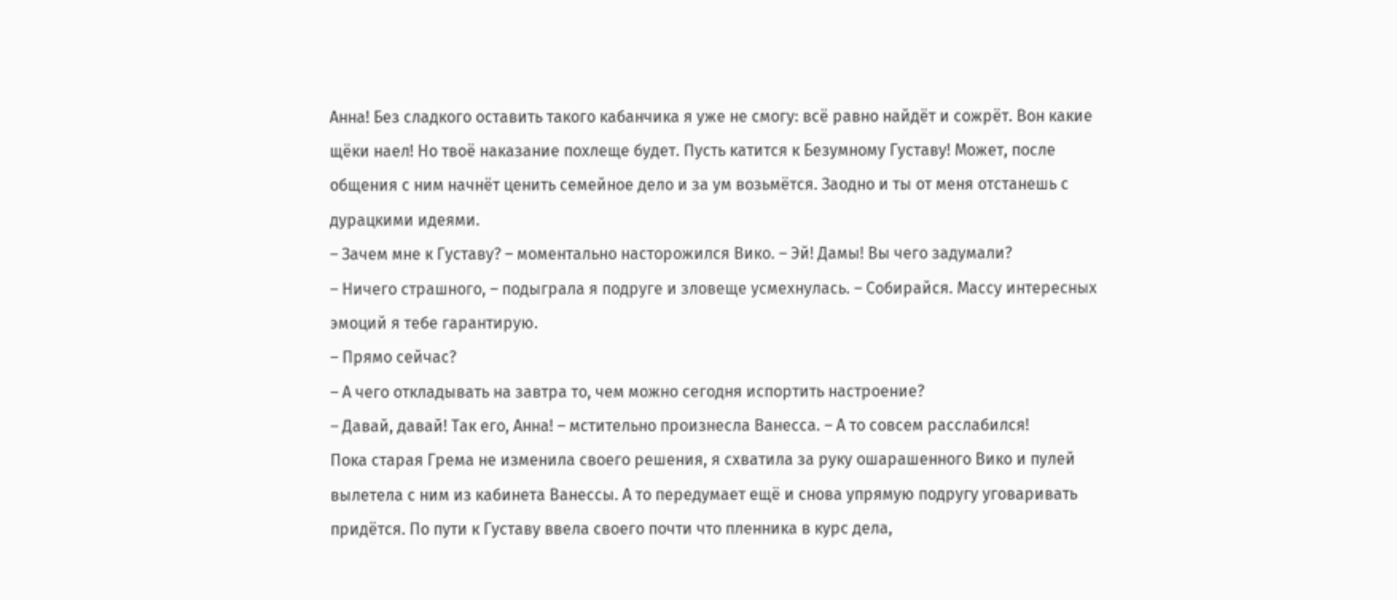Анна! Без сладкого оставить такого кабанчика я уже не смогу: всё равно найдёт и сожрёт. Вон какие щёки наел! Но твоё наказание похлеще будет. Пусть катится к Безумному Густаву! Может, после общения с ним начнёт ценить семейное дело и за ум возьмётся. Заодно и ты от меня отстанешь с дурацкими идеями.
– Зачем мне к Густаву? – моментально насторожился Вико. – Эй! Дамы! Вы чего задумали?
– Ничего страшного, – подыграла я подруге и зловеще усмехнулась. – Собирайся. Массу интересных эмоций я тебе гарантирую.
– Прямо сейчас?
– А чего откладывать на завтра то, чем можно сегодня испортить настроение?
– Давай, давай! Так его, Анна! – мстительно произнесла Ванесса. – А то совсем расслабился!
Пока старая Грема не изменила своего решения, я схватила за руку ошарашенного Вико и пулей вылетела с ним из кабинета Ванессы. А то передумает ещё и снова упрямую подругу уговаривать придётся. По пути к Густаву ввела своего почти что пленника в курс дела,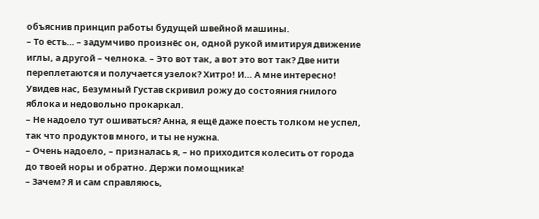объяснив принцип работы будущей швейной машины.
– То есть… – задумчиво произнёс он, одной рукой имитируя движение иглы, а другой – челнока. – Это вот так, а вот это вот так? Две нити переплетаются и получается узелок? Хитро! И… А мне интересно!
Увидев нас, Безумный Густав скривил рожу до состояния гнилого яблока и недовольно прокаркал.
– Не надоело тут ошиваться? Анна, я ещё даже поесть толком не успел, так что продуктов много, и ты не нужна.
– Очень надоело, – призналась я, – но приходится колесить от города до твоей норы и обратно. Держи помощника!
– Зачем? Я и сам справляюсь,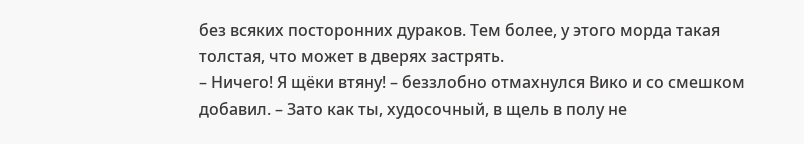без всяких посторонних дураков. Тем более, у этого морда такая толстая, что может в дверях застрять.
– Ничего! Я щёки втяну! – беззлобно отмахнулся Вико и со смешком добавил. – Зато как ты, худосочный, в щель в полу не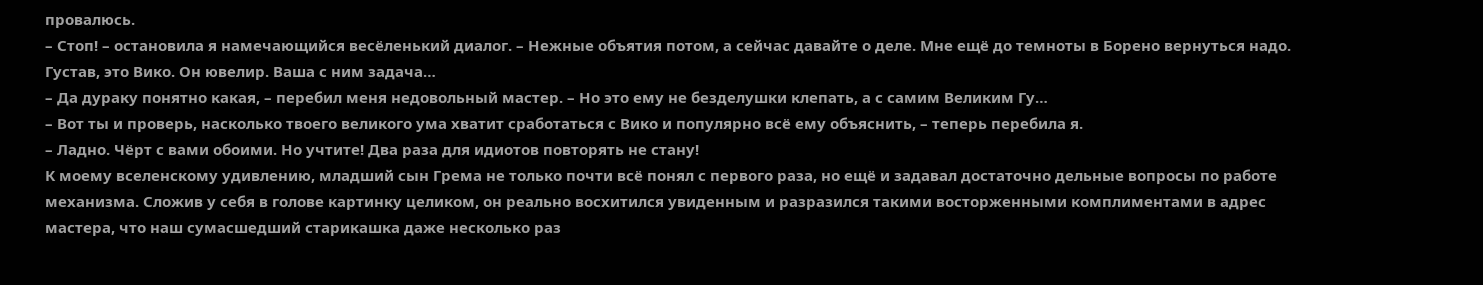провалюсь.
– Стоп! – остановила я намечающийся весёленький диалог. – Нежные объятия потом, а сейчас давайте о деле. Мне ещё до темноты в Борено вернуться надо. Густав, это Вико. Он ювелир. Ваша с ним задача…
– Да дураку понятно какая, – перебил меня недовольный мастер. – Но это ему не безделушки клепать, а с самим Великим Гу…
– Вот ты и проверь, насколько твоего великого ума хватит сработаться с Вико и популярно всё ему объяснить, – теперь перебила я.
– Ладно. Чёрт с вами обоими. Но учтите! Два раза для идиотов повторять не стану!
К моему вселенскому удивлению, младший сын Грема не только почти всё понял с первого раза, но ещё и задавал достаточно дельные вопросы по работе механизма. Сложив у себя в голове картинку целиком, он реально восхитился увиденным и разразился такими восторженными комплиментами в адрес мастера, что наш сумасшедший старикашка даже несколько раз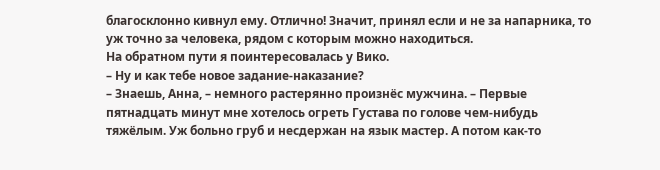благосклонно кивнул ему. Отлично! Значит, принял если и не за напарника, то уж точно за человека, рядом с которым можно находиться.
На обратном пути я поинтересовалась у Вико.
– Ну и как тебе новое задание-наказание?
– Знаешь, Анна, – немного растерянно произнёс мужчина. – Первые пятнадцать минут мне хотелось огреть Густава по голове чем-нибудь тяжёлым. Уж больно груб и несдержан на язык мастер. А потом как-то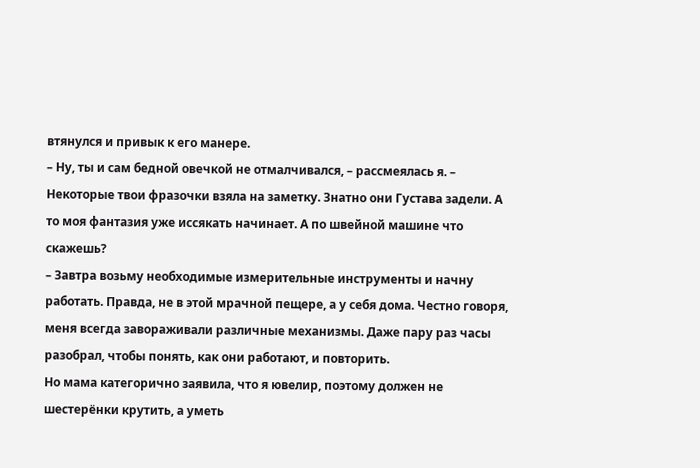втянулся и привык к его манере.
– Ну, ты и сам бедной овечкой не отмалчивался, – рассмеялась я. – Некоторые твои фразочки взяла на заметку. Знатно они Густава задели. А то моя фантазия уже иссякать начинает. А по швейной машине что скажешь?
– Завтра возьму необходимые измерительные инструменты и начну работать. Правда, не в этой мрачной пещере, а у себя дома. Честно говоря, меня всегда завораживали различные механизмы. Даже пару раз часы разобрал, чтобы понять, как они работают, и повторить.
Но мама категорично заявила, что я ювелир, поэтому должен не шестерёнки крутить, а уметь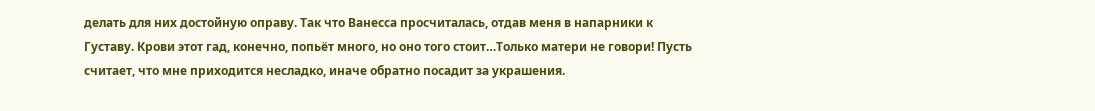делать для них достойную оправу. Так что Ванесса просчиталась, отдав меня в напарники к Густаву. Крови этот гад, конечно, попьёт много, но оно того стоит…Только матери не говори! Пусть считает, что мне приходится несладко, иначе обратно посадит за украшения.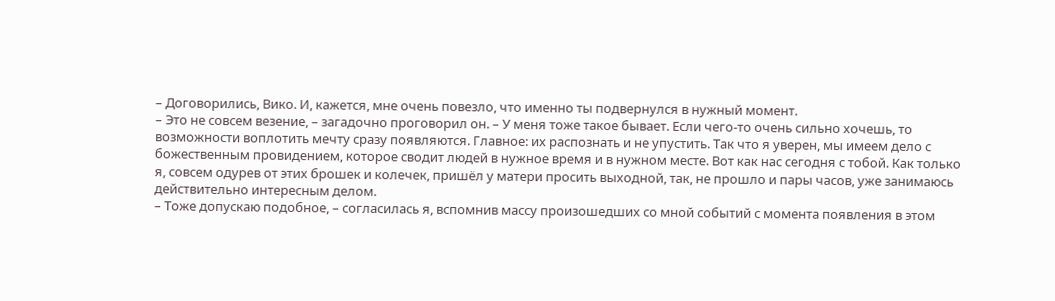– Договорились, Вико. И, кажется, мне очень повезло, что именно ты подвернулся в нужный момент.
– Это не совсем везение, – загадочно проговорил он. – У меня тоже такое бывает. Если чего-то очень сильно хочешь, то возможности воплотить мечту сразу появляются. Главное: их распознать и не упустить. Так что я уверен, мы имеем дело с божественным провидением, которое сводит людей в нужное время и в нужном месте. Вот как нас сегодня с тобой. Как только я, совсем одурев от этих брошек и колечек, пришёл у матери просить выходной, так, не прошло и пары часов, уже занимаюсь действительно интересным делом.
– Тоже допускаю подобное, – согласилась я, вспомнив массу произошедших со мной событий с момента появления в этом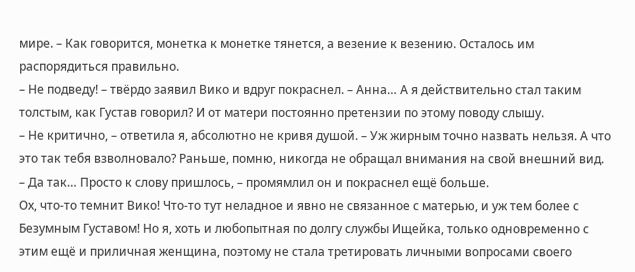мире. – Как говорится, монетка к монетке тянется, а везение к везению. Осталось им распорядиться правильно.
– Не подведу! – твёрдо заявил Вико и вдруг покраснел. – Анна… А я действительно стал таким толстым, как Густав говорил? И от матери постоянно претензии по этому поводу слышу.
– Не критично, – ответила я, абсолютно не кривя душой. – Уж жирным точно назвать нельзя. А что это так тебя взволновало? Раньше, помню, никогда не обращал внимания на свой внешний вид.
– Да так… Просто к слову пришлось, – промямлил он и покраснел ещё больше.
Ох, что-то темнит Вико! Что-то тут неладное и явно не связанное с матерью, и уж тем более с Безумным Густавом! Но я, хоть и любопытная по долгу службы Ищейка, только одновременно с этим ещё и приличная женщина, поэтому не стала третировать личными вопросами своего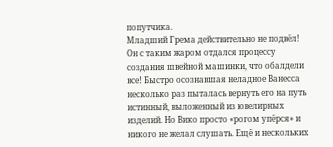попутчика.
Младший Грема действительно не подвёл! Он с таким жаром отдался процессу создания швейной машинки, что обалдели все! Быстро осознавшая неладное Ванесса несколько раз пыталась вернуть его на путь истинный, выложенный из ювелирных изделий. Но Вико просто «рогом упёрся» и никого не желал слушать. Ещё и нескольких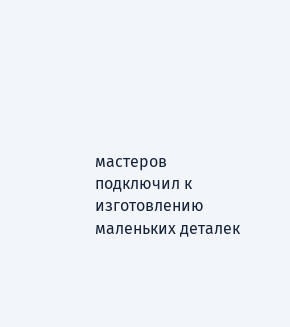мастеров подключил к изготовлению маленьких деталек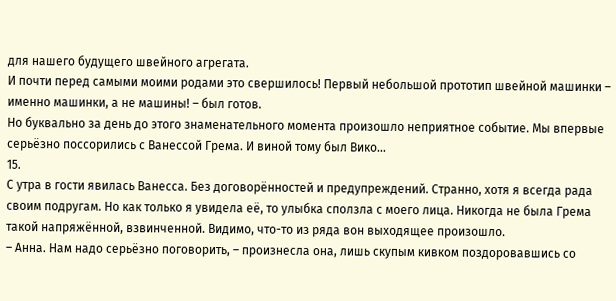для нашего будущего швейного агрегата.
И почти перед самыми моими родами это свершилось! Первый небольшой прототип швейной машинки – именно машинки, а не машины! – был готов.
Но буквально за день до этого знаменательного момента произошло неприятное событие. Мы впервые серьёзно поссорились с Ванессой Грема. И виной тому был Вико…
15.
С утра в гости явилась Ванесса. Без договорённостей и предупреждений. Странно, хотя я всегда рада своим подругам. Но как только я увидела её, то улыбка сползла с моего лица. Никогда не была Грема такой напряжённой, взвинченной. Видимо, что-то из ряда вон выходящее произошло.
– Анна. Нам надо серьёзно поговорить, – произнесла она, лишь скупым кивком поздоровавшись со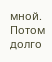мной.
Потом долго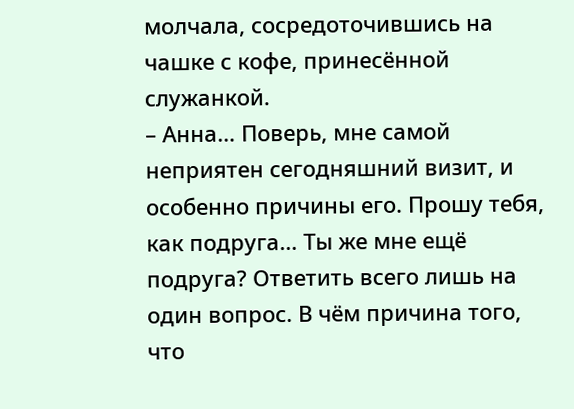молчала, сосредоточившись на чашке с кофе, принесённой служанкой.
– Анна… Поверь, мне самой неприятен сегодняшний визит, и особенно причины его. Прошу тебя, как подруга… Ты же мне ещё подруга? Ответить всего лишь на один вопрос. В чём причина того, что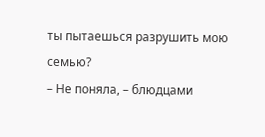ты пытаешься разрушить мою семью?
– Не поняла, – блюдцами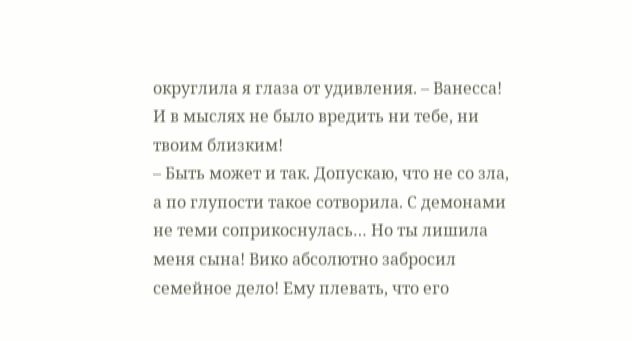округлила я глаза от удивления. – Ванесса! И в мыслях не было вредить ни тебе, ни твоим близким!
– Быть может и так. Допускаю, что не со зла, а по глупости такое сотворила. С демонами не теми соприкоснулась… Но ты лишила меня сына! Вико абсолютно забросил семейное дело! Ему плевать, что его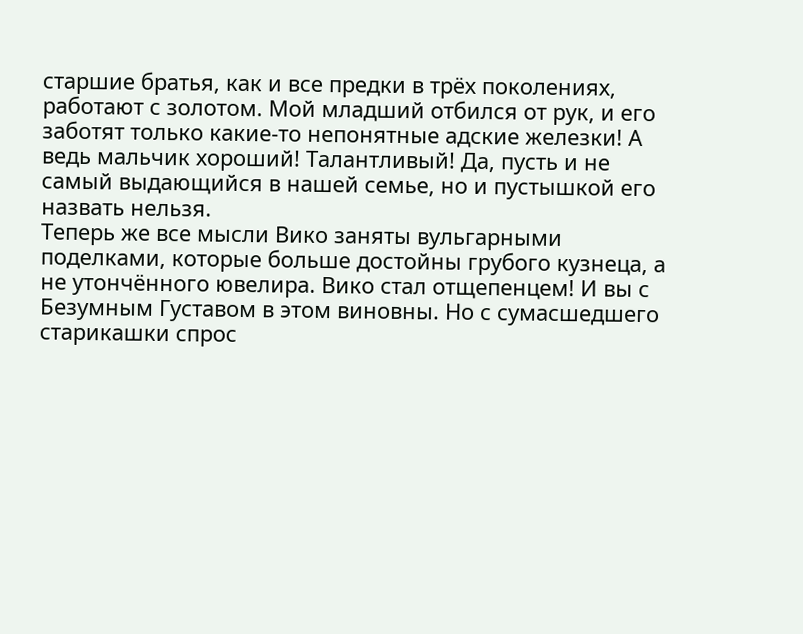старшие братья, как и все предки в трёх поколениях, работают с золотом. Мой младший отбился от рук, и его заботят только какие-то непонятные адские железки! А ведь мальчик хороший! Талантливый! Да, пусть и не самый выдающийся в нашей семье, но и пустышкой его назвать нельзя.
Теперь же все мысли Вико заняты вульгарными поделками, которые больше достойны грубого кузнеца, а не утончённого ювелира. Вико стал отщепенцем! И вы с Безумным Густавом в этом виновны. Но с сумасшедшего старикашки спрос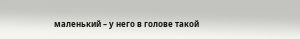маленький – у него в голове такой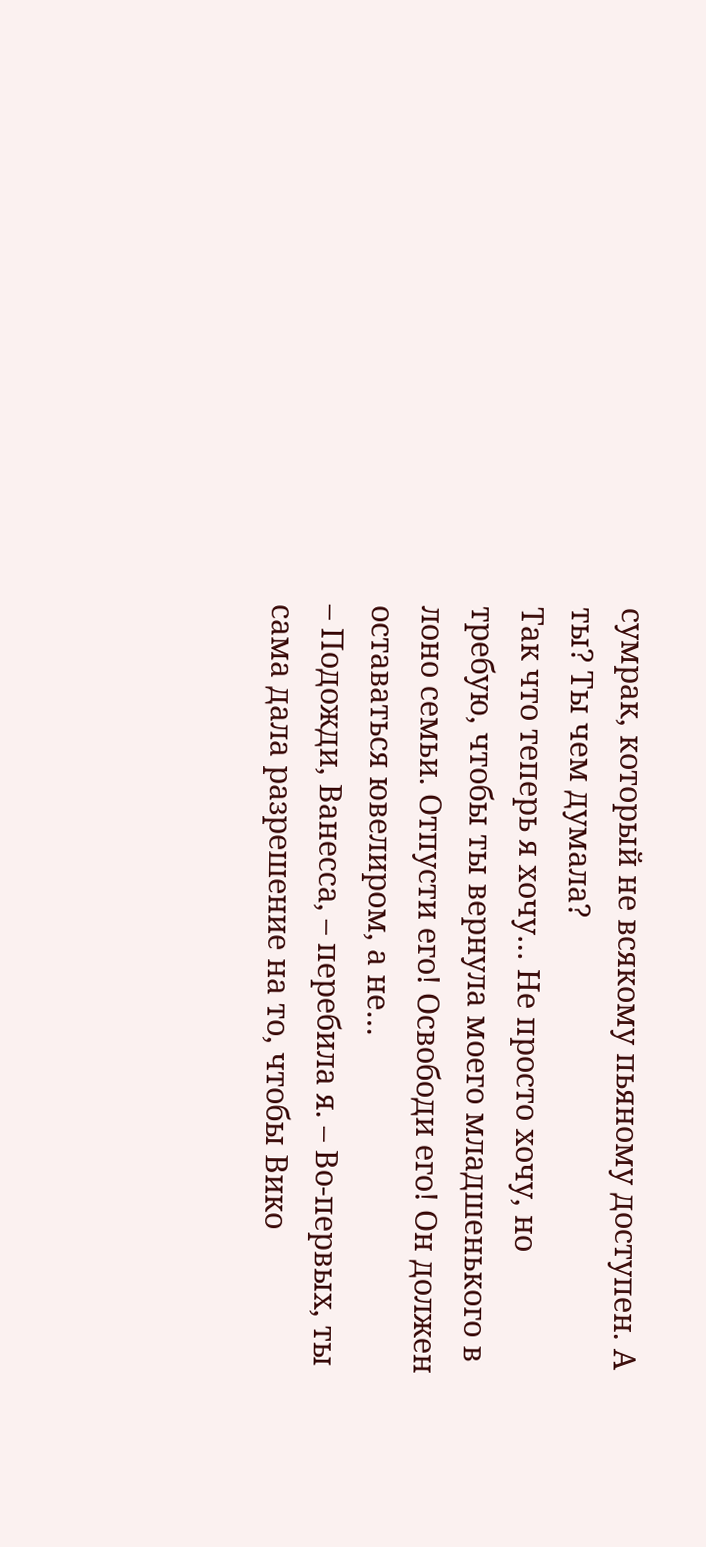сумрак, который не всякому пьяному доступен. А ты? Ты чем думала?
Так что теперь я хочу… Не просто хочу, но требую, чтобы ты вернула моего младшенького в лоно семьи. Отпусти его! Освободи его! Он должен оставаться ювелиром, а не…
– Подожди, Ванесса, – перебила я. – Во-первых, ты сама дала разрешение на то, чтобы Вико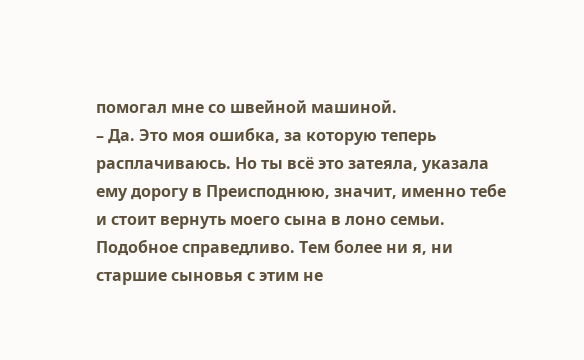помогал мне со швейной машиной.
– Да. Это моя ошибка, за которую теперь расплачиваюсь. Но ты всё это затеяла, указала ему дорогу в Преисподнюю, значит, именно тебе и стоит вернуть моего сына в лоно семьи. Подобное справедливо. Тем более ни я, ни старшие сыновья с этим не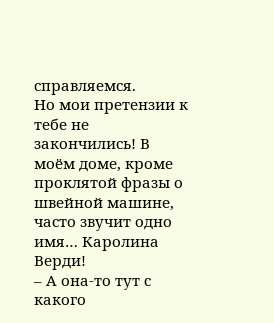справляемся.
Но мои претензии к тебе не закончились! В моём доме, кроме проклятой фразы о швейной машине, часто звучит одно имя… Каролина Верди!
– А она-то тут с какого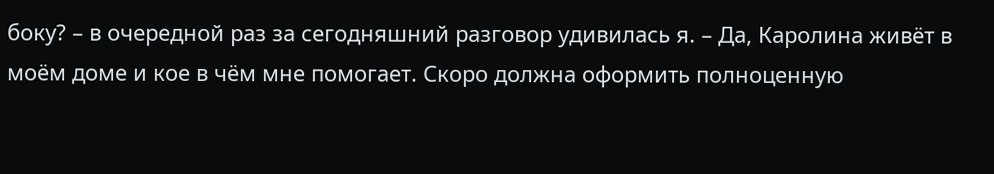боку? – в очередной раз за сегодняшний разговор удивилась я. – Да, Каролина живёт в моём доме и кое в чём мне помогает. Скоро должна оформить полноценную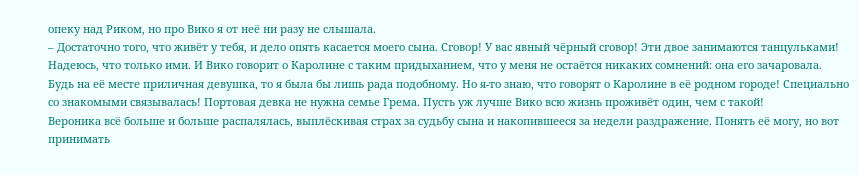опеку над Риком, но про Вико я от неё ни разу не слышала.
– Достаточно того, что живёт у тебя, и дело опять касается моего сына. Сговор! У вас явный чёрный сговор! Эти двое занимаются танцульками! Надеюсь, что только ими. И Вико говорит о Каролине с таким придыханием, что у меня не остаётся никаких сомнений: она его зачаровала. Будь на её месте приличная девушка, то я была бы лишь рада подобному. Но я-то знаю, что говорят о Каролине в её родном городе! Специально со знакомыми связывалась! Портовая девка не нужна семье Грема. Пусть уж лучше Вико всю жизнь проживёт один, чем с такой!
Вероника всё больше и больше распалялась, выплёскивая страх за судьбу сына и накопившееся за недели раздражение. Понять её могу, но вот принимать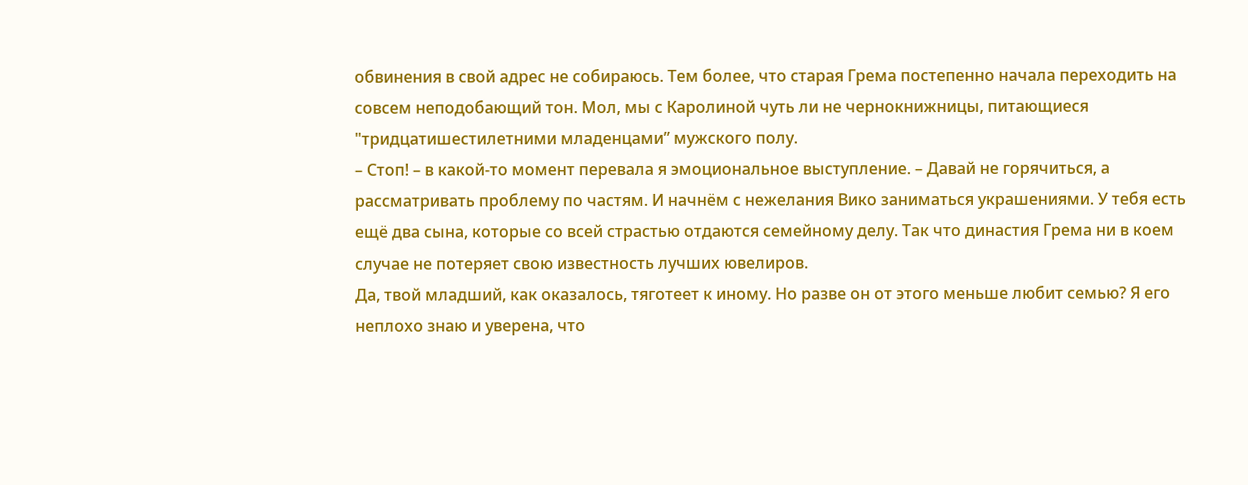обвинения в свой адрес не собираюсь. Тем более, что старая Грема постепенно начала переходить на совсем неподобающий тон. Мол, мы с Каролиной чуть ли не чернокнижницы, питающиеся "тридцатишестилетними младенцами” мужского полу.
– Стоп! – в какой-то момент перевала я эмоциональное выступление. – Давай не горячиться, а рассматривать проблему по частям. И начнём с нежелания Вико заниматься украшениями. У тебя есть ещё два сына, которые со всей страстью отдаются семейному делу. Так что династия Грема ни в коем случае не потеряет свою известность лучших ювелиров.
Да, твой младший, как оказалось, тяготеет к иному. Но разве он от этого меньше любит семью? Я его неплохо знаю и уверена, что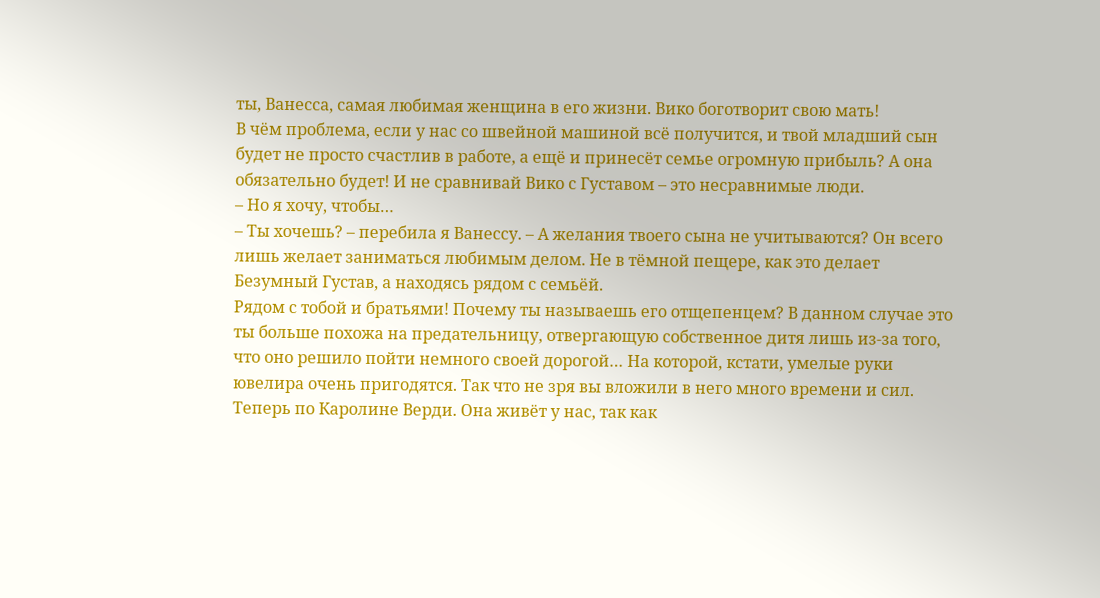ты, Ванесса, самая любимая женщина в его жизни. Вико боготворит свою мать!
В чём проблема, если у нас со швейной машиной всё получится, и твой младший сын будет не просто счастлив в работе, а ещё и принесёт семье огромную прибыль? А она обязательно будет! И не сравнивай Вико с Густавом – это несравнимые люди.
– Но я хочу, чтобы…
– Ты хочешь? – перебила я Ванессу. – А желания твоего сына не учитываются? Он всего лишь желает заниматься любимым делом. Не в тёмной пещере, как это делает Безумный Густав, а находясь рядом с семьёй.
Рядом с тобой и братьями! Почему ты называешь его отщепенцем? В данном случае это ты больше похожа на предательницу, отвергающую собственное дитя лишь из-за того, что оно решило пойти немного своей дорогой… На которой, кстати, умелые руки ювелира очень пригодятся. Так что не зря вы вложили в него много времени и сил.
Теперь по Каролине Верди. Она живёт у нас, так как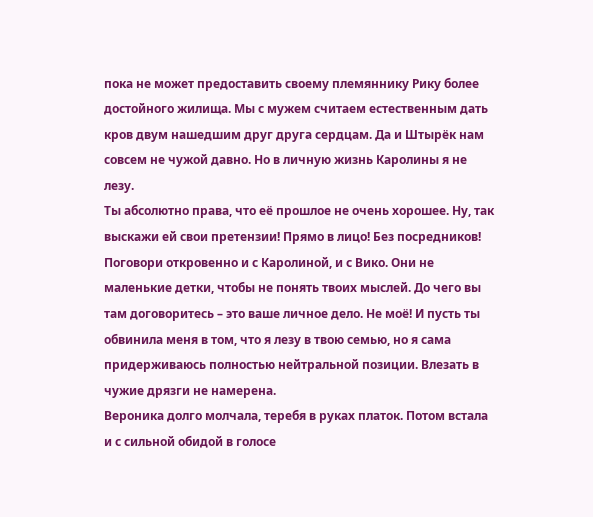пока не может предоставить своему племяннику Рику более достойного жилища. Мы с мужем считаем естественным дать кров двум нашедшим друг друга сердцам. Да и Штырёк нам совсем не чужой давно. Но в личную жизнь Каролины я не лезу.
Ты абсолютно права, что её прошлое не очень хорошее. Ну, так выскажи ей свои претензии! Прямо в лицо! Без посредников! Поговори откровенно и с Каролиной, и с Вико. Они не маленькие детки, чтобы не понять твоих мыслей. До чего вы там договоритесь – это ваше личное дело. Не моё! И пусть ты обвинила меня в том, что я лезу в твою семью, но я сама придерживаюсь полностью нейтральной позиции. Влезать в чужие дрязги не намерена.
Вероника долго молчала, теребя в руках платок. Потом встала и с сильной обидой в голосе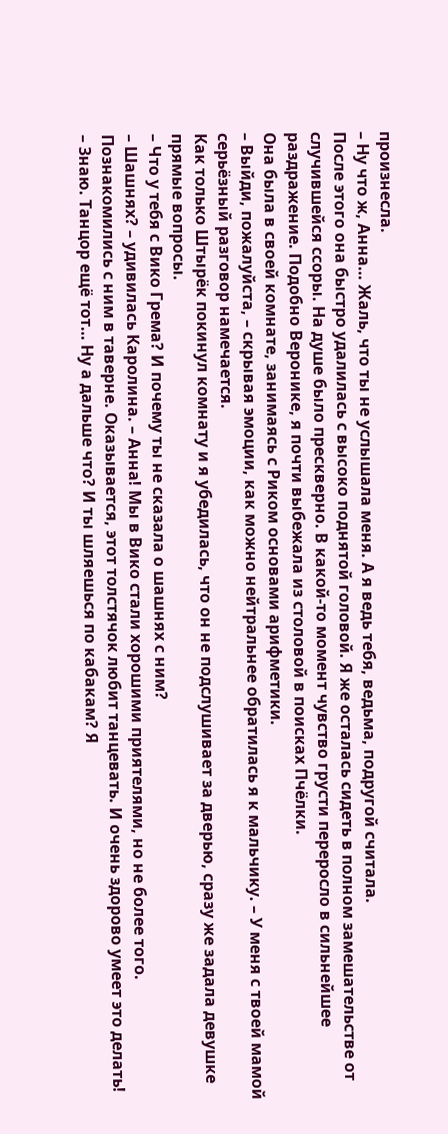произнесла.
– Ну что ж, Анна… Жаль, что ты не услышала меня. А я ведь тебя, ведьма, подругой считала.
После этого она быстро удалилась с высоко поднятой головой. Я же осталась сидеть в полном замешательстве от случившейся ссоры. На душе было прескверно. В какой-то момент чувство грусти переросло в сильнейшее раздражение. Подобно Веронике, я почти выбежала из столовой в поисках Пчёлки.
Она была в своей комнате, занимаясь с Риком основами арифметики.
– Выйди, пожалуйста, – скрывая эмоции, как можно нейтральнее обратилась я к мальчику. – У меня с твоей мамой серьёзный разговор намечается.
Как только Штырёк покинул комнату и я убедилась, что он не подслушивает за дверью, сразу же задала девушке прямые вопросы.
– Что у тебя с Вико Грема? И почему ты не сказала о шашнях с ним?
– Шашнях? – удивилась Каролина. – Анна! Мы в Вико стали хорошими приятелями, но не более того. Познакомились с ним в таверне. Оказывается, этот толстячок любит танцевать. И очень здорово умеет это делать!
– Знаю. Танцор ещё тот… Ну а дальше что? И ты шляешься по кабакам? Я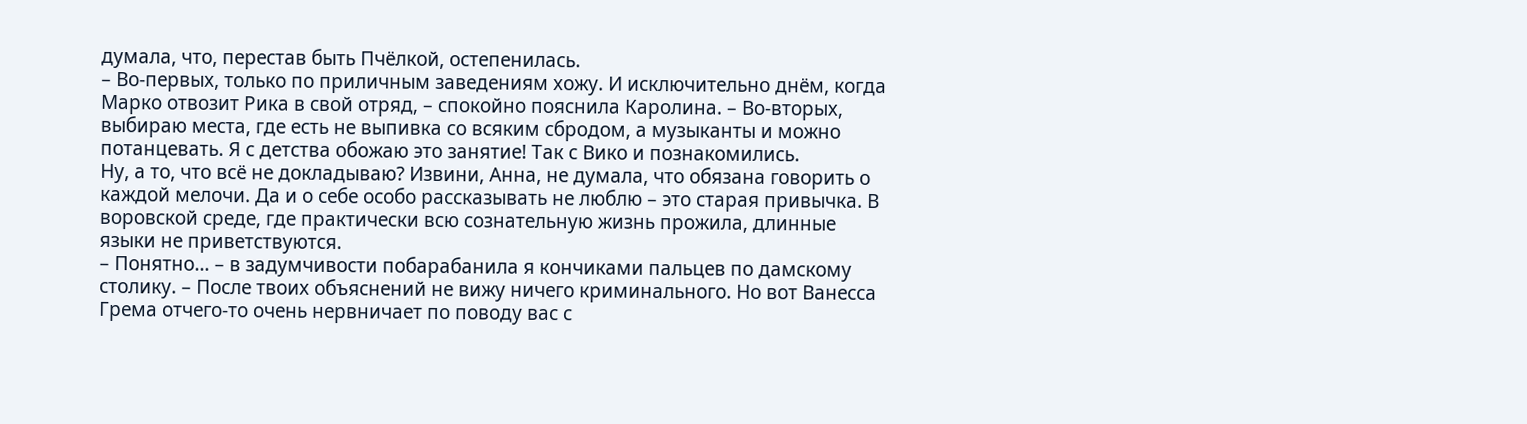думала, что, перестав быть Пчёлкой, остепенилась.
– Во-первых, только по приличным заведениям хожу. И исключительно днём, когда Марко отвозит Рика в свой отряд, – спокойно пояснила Каролина. – Во-вторых, выбираю места, где есть не выпивка со всяким сбродом, а музыканты и можно потанцевать. Я с детства обожаю это занятие! Так с Вико и познакомились.
Ну, а то, что всё не докладываю? Извини, Анна, не думала, что обязана говорить о каждой мелочи. Да и о себе особо рассказывать не люблю – это старая привычка. В воровской среде, где практически всю сознательную жизнь прожила, длинные языки не приветствуются.
– Понятно… – в задумчивости побарабанила я кончиками пальцев по дамскому столику. – После твоих объяснений не вижу ничего криминального. Но вот Ванесса Грема отчего-то очень нервничает по поводу вас с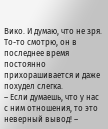Вико. И думаю, что не зря. То-то смотрю, он в последнее время постоянно прихорашивается и даже похудел слегка.
– Если думаешь, что у нас с ним отношения, то это неверный вывод! –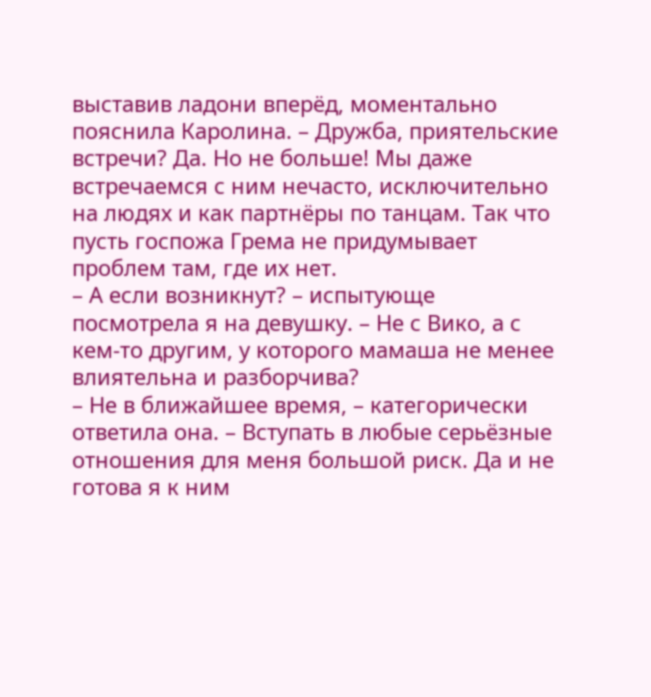выставив ладони вперёд, моментально пояснила Каролина. – Дружба, приятельские встречи? Да. Но не больше! Мы даже встречаемся с ним нечасто, исключительно на людях и как партнёры по танцам. Так что пусть госпожа Грема не придумывает проблем там, где их нет.
– А если возникнут? – испытующе посмотрела я на девушку. – Не с Вико, а с кем-то другим, у которого мамаша не менее влиятельна и разборчива?
– Не в ближайшее время, – категорически ответила она. – Вступать в любые серьёзные отношения для меня большой риск. Да и не готова я к ним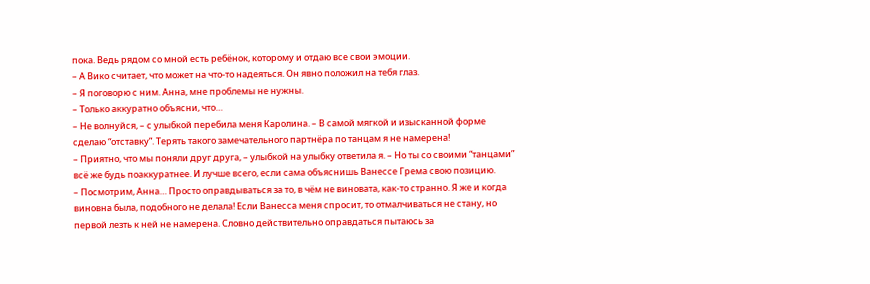пока. Ведь рядом со мной есть ребёнок, которому и отдаю все свои эмоции.
– А Вико считает, что может на что-то надеяться. Он явно положил на тебя глаз.
– Я поговорю с ним. Анна, мне проблемы не нужны.
– Только аккуратно объясни, что…
– Не волнуйся, – с улыбкой перебила меня Каролина. – В самой мягкой и изысканной форме сделаю “отставку”. Терять такого замечательного партнёра по танцам я не намерена!
– Приятно, что мы поняли друг друга, – улыбкой на улыбку ответила я. – Но ты со своими “танцами” всё же будь поаккуратнее. И лучше всего, если сама объяснишь Ванессе Грема свою позицию.
– Посмотрим, Анна… Просто оправдываться за то, в чём не виновата, как-то странно. Я же и когда виновна была, подобного не делала! Если Ванесса меня спросит, то отмалчиваться не стану, но первой лезть к ней не намерена. Словно действительно оправдаться пытаюсь за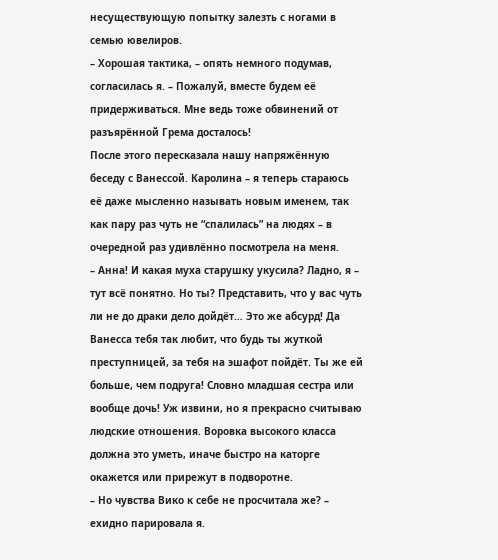несуществующую попытку залезть с ногами в семью ювелиров.
– Хорошая тактика, – опять немного подумав, согласилась я. – Пожалуй, вместе будем её придерживаться. Мне ведь тоже обвинений от разъярённой Грема досталось!
После этого пересказала нашу напряжённую беседу с Ванессой. Каролина – я теперь стараюсь её даже мысленно называть новым именем, так как пару раз чуть не “спалилась” на людях – в очередной раз удивлённо посмотрела на меня.
– Анна! И какая муха старушку укусила? Ладно, я – тут всё понятно. Но ты? Представить, что у вас чуть ли не до драки дело дойдёт… Это же абсурд! Да Ванесса тебя так любит, что будь ты жуткой преступницей, за тебя на эшафот пойдёт. Ты же ей больше, чем подруга! Словно младшая сестра или вообще дочь! Уж извини, но я прекрасно считываю людские отношения. Воровка высокого класса должна это уметь, иначе быстро на каторге окажется или прирежут в подворотне.
– Но чувства Вико к себе не просчитала же? – ехидно парировала я.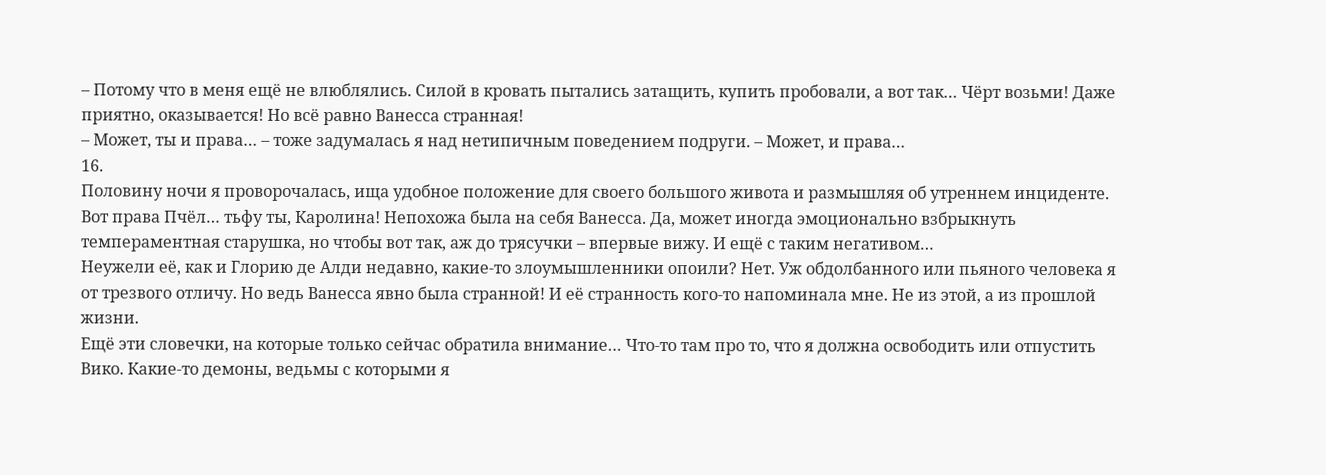– Потому что в меня ещё не влюблялись. Силой в кровать пытались затащить, купить пробовали, а вот так… Чёрт возьми! Даже приятно, оказывается! Но всё равно Ванесса странная!
– Может, ты и права… – тоже задумалась я над нетипичным поведением подруги. – Может, и права…
16.
Половину ночи я проворочалась, ища удобное положение для своего большого живота и размышляя об утреннем инциденте. Вот права Пчёл… тьфу ты, Каролина! Непохожа была на себя Ванесса. Да, может иногда эмоционально взбрыкнуть темпераментная старушка, но чтобы вот так, аж до трясучки – впервые вижу. И ещё с таким негативом…
Неужели её, как и Глорию де Алди недавно, какие-то злоумышленники опоили? Нет. Уж обдолбанного или пьяного человека я от трезвого отличу. Но ведь Ванесса явно была странной! И её странность кого-то напоминала мне. Не из этой, а из прошлой жизни.
Ещё эти словечки, на которые только сейчас обратила внимание… Что-то там про то, что я должна освободить или отпустить Вико. Какие-то демоны, ведьмы с которыми я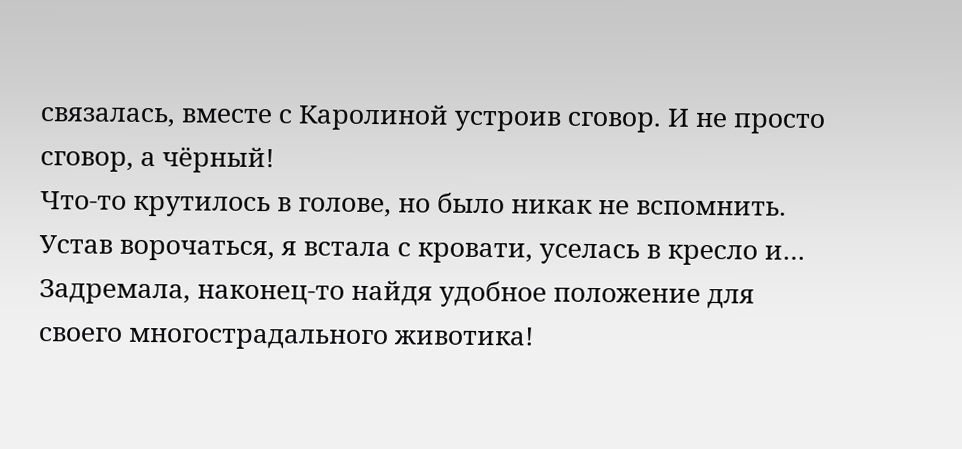связалась, вместе с Каролиной устроив сговор. И не просто сговор, а чёрный!
Что-то крутилось в голове, но было никак не вспомнить. Устав ворочаться, я встала с кровати, уселась в кресло и… Задремала, наконец-то найдя удобное положение для своего многострадального животика!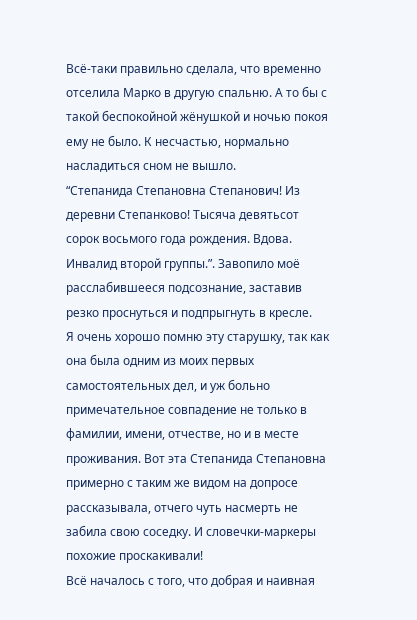Всё-таки правильно сделала, что временно отселила Марко в другую спальню. А то бы с такой беспокойной жёнушкой и ночью покоя ему не было. К несчастью, нормально насладиться сном не вышло.
“Степанида Степановна Степанович! Из деревни Степанково! Тысяча девятьсот сорок восьмого года рождения. Вдова. Инвалид второй группы.”. Завопило моё расслабившееся подсознание, заставив резко проснуться и подпрыгнуть в кресле.
Я очень хорошо помню эту старушку, так как она была одним из моих первых самостоятельных дел, и уж больно примечательное совпадение не только в фамилии, имени, отчестве, но и в месте проживания. Вот эта Степанида Степановна примерно с таким же видом на допросе рассказывала, отчего чуть насмерть не забила свою соседку. И словечки-маркеры похожие проскакивали!
Всё началось с того, что добрая и наивная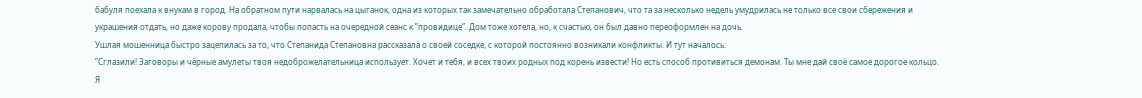бабуля поехала к внукам в город. На обратном пути нарвалась на цыганок, одна из которых так замечательно обработала Степанович, что та за несколько недель умудрилась не только все свои сбережения и украшения отдать, но даже корову продала, чтобы попасть на очередной сеанс к ”провидице”. Дом тоже хотела, но, к счастью, он был давно переоформлен на дочь.
Ушлая мошенница быстро зацепилась за то, что Степанида Степановна рассказала о своей соседке, с которой постоянно возникали конфликты. И тут началось:
”Сглазили! Заговоры и чёрные амулеты твоя недоброжелательница использует. Хочет и тебя, и всех твоих родных под корень извести! Но есть способ противиться демонам. Ты мне дай своё самое дорогое кольцо. Я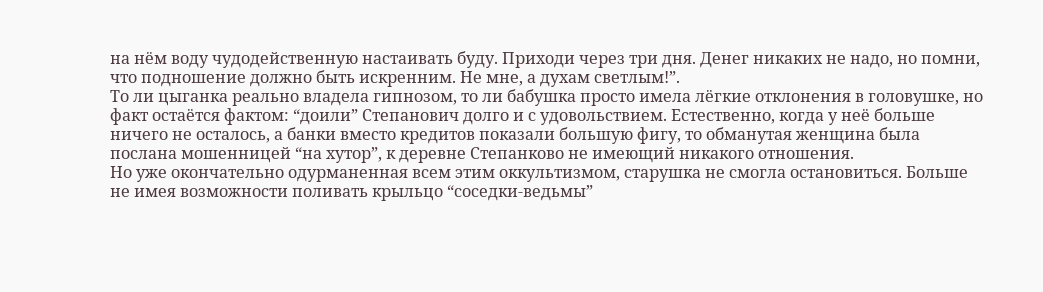на нём воду чудодейственную настаивать буду. Приходи через три дня. Денег никаких не надо, но помни, что подношение должно быть искренним. Не мне, а духам светлым!”.
То ли цыганка реально владела гипнозом, то ли бабушка просто имела лёгкие отклонения в головушке, но факт остаётся фактом: “доили” Степанович долго и с удовольствием. Естественно, когда у неё больше ничего не осталось, а банки вместо кредитов показали большую фигу, то обманутая женщина была послана мошенницей “на хутор”, к деревне Степанково не имеющий никакого отношения.
Но уже окончательно одурманенная всем этим оккультизмом, старушка не смогла остановиться. Больше не имея возможности поливать крыльцо “соседки-ведьмы”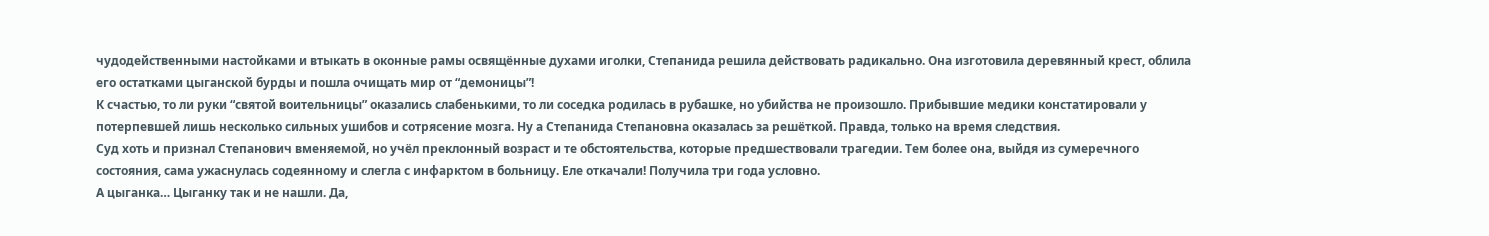чудодейственными настойками и втыкать в оконные рамы освящённые духами иголки, Степанида решила действовать радикально. Она изготовила деревянный крест, облила его остатками цыганской бурды и пошла очищать мир от “демоницы”!
К счастью, то ли руки “святой воительницы” оказались слабенькими, то ли соседка родилась в рубашке, но убийства не произошло. Прибывшие медики констатировали у потерпевшей лишь несколько сильных ушибов и сотрясение мозга. Ну а Степанида Степановна оказалась за решёткой. Правда, только на время следствия.
Суд хоть и признал Степанович вменяемой, но учёл преклонный возраст и те обстоятельства, которые предшествовали трагедии. Тем более она, выйдя из сумеречного состояния, сама ужаснулась содеянному и слегла с инфарктом в больницу. Еле откачали! Получила три года условно.
А цыганка… Цыганку так и не нашли. Да,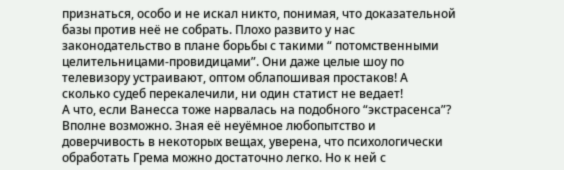признаться, особо и не искал никто, понимая, что доказательной базы против неё не собрать. Плохо развито у нас законодательство в плане борьбы с такими “ потомственными целительницами-провидицами”. Они даже целые шоу по телевизору устраивают, оптом облапошивая простаков! А сколько судеб перекалечили, ни один статист не ведает!
А что, если Ванесса тоже нарвалась на подобного “экстрасенса”? Вполне возможно. Зная её неуёмное любопытство и доверчивость в некоторых вещах, уверена, что психологически обработать Грема можно достаточно легко. Но к ней с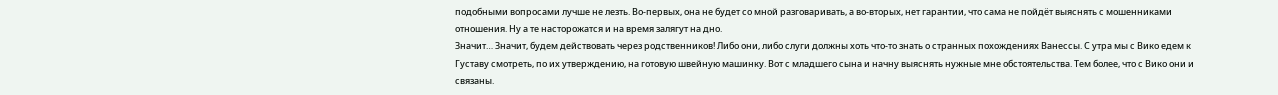подобными вопросами лучше не лезть. Во-первых, она не будет со мной разговаривать, а во-вторых, нет гарантии, что сама не пойдёт выяснять с мошенниками отношения. Ну а те насторожатся и на время залягут на дно.
Значит… Значит, будем действовать через родственников! Либо они, либо слуги должны хоть что-то знать о странных похождениях Ванессы. С утра мы с Вико едем к Густаву смотреть, по их утверждению, на готовую швейную машинку. Вот с младшего сына и начну выяснять нужные мне обстоятельства. Тем более, что с Вико они и связаны.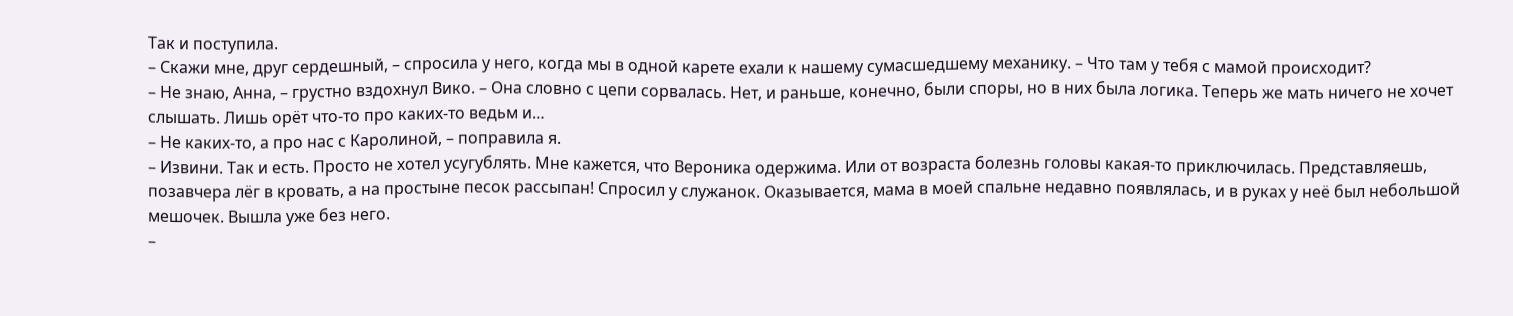Так и поступила.
– Скажи мне, друг сердешный, – спросила у него, когда мы в одной карете ехали к нашему сумасшедшему механику. – Что там у тебя с мамой происходит?
– Не знаю, Анна, – грустно вздохнул Вико. – Она словно с цепи сорвалась. Нет, и раньше, конечно, были споры, но в них была логика. Теперь же мать ничего не хочет слышать. Лишь орёт что-то про каких-то ведьм и…
– Не каких-то, а про нас с Каролиной, – поправила я.
– Извини. Так и есть. Просто не хотел усугублять. Мне кажется, что Вероника одержима. Или от возраста болезнь головы какая-то приключилась. Представляешь, позавчера лёг в кровать, а на простыне песок рассыпан! Спросил у служанок. Оказывается, мама в моей спальне недавно появлялась, и в руках у неё был небольшой мешочек. Вышла уже без него.
–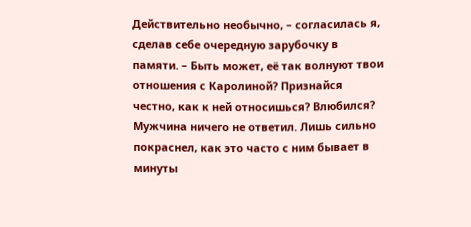Действительно необычно, – согласилась я, сделав себе очередную зарубочку в памяти. – Быть может, её так волнуют твои отношения с Каролиной? Признайся честно, как к ней относишься? Влюбился?
Мужчина ничего не ответил. Лишь сильно покраснел, как это часто с ним бывает в минуты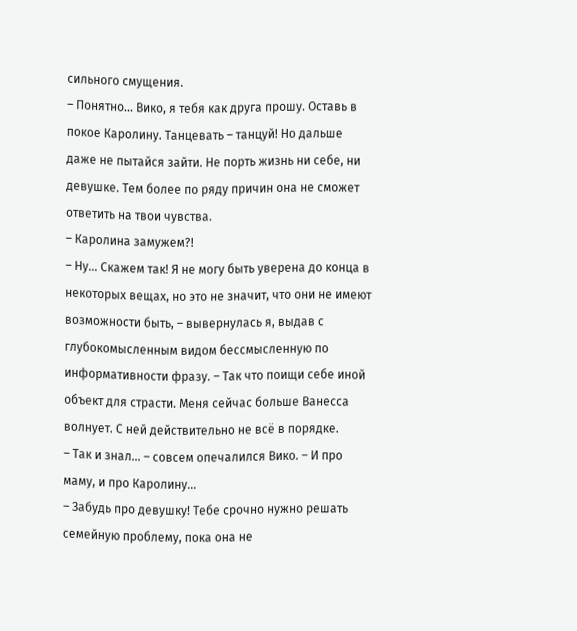сильного смущения.
– Понятно… Вико, я тебя как друга прошу. Оставь в покое Каролину. Танцевать – танцуй! Но дальше даже не пытайся зайти. Не порть жизнь ни себе, ни девушке. Тем более по ряду причин она не сможет ответить на твои чувства.
– Каролина замужем?!
– Ну… Скажем так! Я не могу быть уверена до конца в некоторых вещах, но это не значит, что они не имеют возможности быть, – вывернулась я, выдав с глубокомысленным видом бессмысленную по информативности фразу. – Так что поищи себе иной объект для страсти. Меня сейчас больше Ванесса волнует. С ней действительно не всё в порядке.
– Так и знал… – совсем опечалился Вико. – И про маму, и про Каролину…
– Забудь про девушку! Тебе срочно нужно решать семейную проблему, пока она не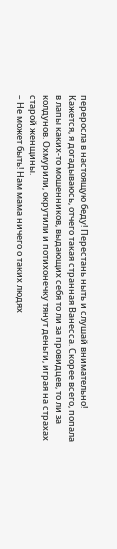переросла в настоящую беду! Перестань ныть и слушай внимательно! Кажется, я догадываюсь, отчего такая странная Ванесса. Скорее всего, попала в лапы каких-то мошенников, выдающих себя то ли за провидцев, то ли за колдунов. Охмурили, окрутили и потихонечку тянут деньги, играя на страхах старой женщины.
– Не может быть! Нам мама ничего о таких людях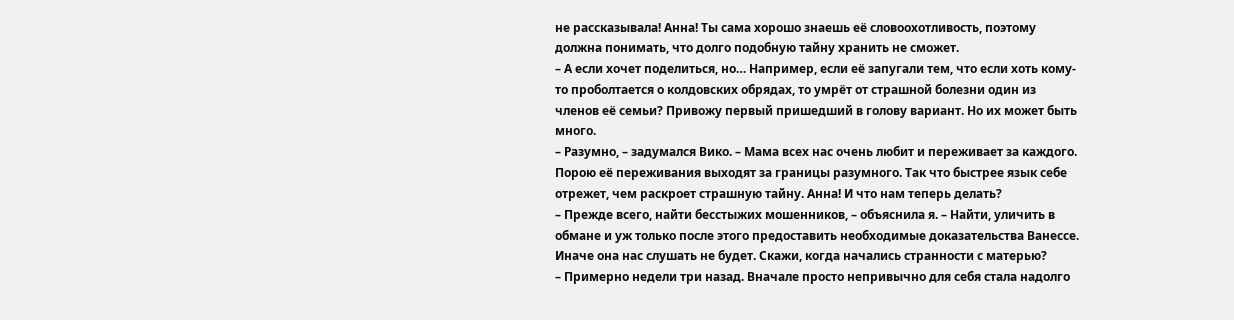не рассказывала! Анна! Ты сама хорошо знаешь её словоохотливость, поэтому должна понимать, что долго подобную тайну хранить не сможет.
– А если хочет поделиться, но… Например, если её запугали тем, что если хоть кому-то проболтается о колдовских обрядах, то умрёт от страшной болезни один из членов её семьи? Привожу первый пришедший в голову вариант. Но их может быть много.
– Разумно, – задумался Вико. – Мама всех нас очень любит и переживает за каждого. Порою её переживания выходят за границы разумного. Так что быстрее язык себе отрежет, чем раскроет страшную тайну. Анна! И что нам теперь делать?
– Прежде всего, найти бесстыжих мошенников, – объяснила я. – Найти, уличить в обмане и уж только после этого предоставить необходимые доказательства Ванессе. Иначе она нас слушать не будет. Скажи, когда начались странности с матерью?
– Примерно недели три назад. Вначале просто непривычно для себя стала надолго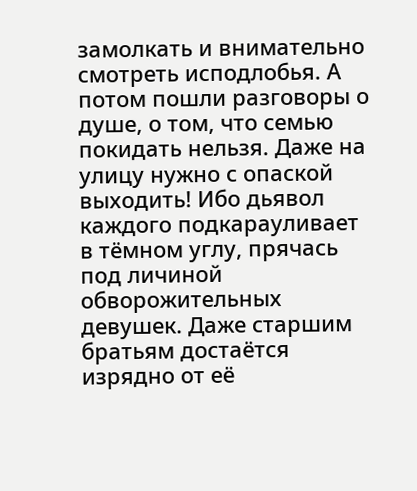замолкать и внимательно смотреть исподлобья. А потом пошли разговоры о душе, о том, что семью покидать нельзя. Даже на улицу нужно с опаской выходить! Ибо дьявол каждого подкарауливает в тёмном углу, прячась под личиной обворожительных девушек. Даже старшим братьям достаётся изрядно от её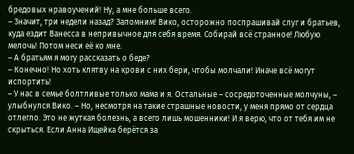бредовых нравоучений! Ну, а мне больше всего.
– Значит, три недели назад? Запомним! Вико, осторожно поспрашивай слуг и братьев, куда ездит Ванесса в непривычное для себя время. Собирай всё странное! Любую мелочь! Потом неси её ко мне.
– А братьям я могу рассказать о беде?
– Конечно! Но хоть клятву на крови с них бери, чтобы молчали! Иначе всё могут испортить!
– У нас в семье болтливые только мама и я. Остальные – сосредоточенные молчуны, – улыбнулся Вико. – Но, несмотря на такие страшные новости, у меня прямо от сердца отлегло. Это не жуткая болезнь, а всего лишь мошенники! И я верю, что от тебя им не скрыться. Если Анна Ищейка берётся за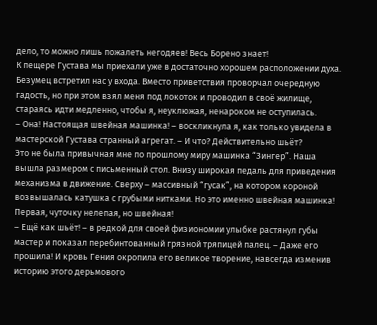дело, то можно лишь пожалеть негодяев! Весь Борено знает!
К пещере Густава мы приехали уже в достаточно хорошем расположении духа. Безумец встретил нас у входа. Вместо приветствия проворчал очередную гадость, но при этом взял меня под локоток и проводил в своё жилище, стараясь идти медленно, чтобы я, неуклюжая, ненароком не оступилась.
– Она! Настоящая швейная машинка! – воскликнула я, как только увидела в мастерской Густава странный агрегат. – И что? Действительно шьёт?
Это не была привычная мне по прошлому миру машинка “Зингер”. Наша вышла размером с письменный стол. Внизу широкая педаль для приведения механизма в движение. Сверху – массивный “гусак”, на котором короной возвышалась катушка с грубыми нитками. Но это именно швейная машинка! Первая, чуточку нелепая, но швейная!
– Ещё как шьёт! – в редкой для своей физиономии улыбке растянул губы мастер и показал перебинтованный грязной тряпицей палец. – Даже его прошила! И кровь Гения окропила его великое творение, навсегда изменив историю этого дерьмового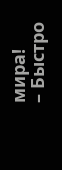мира!
– Быстро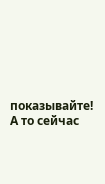показывайте! А то сейчас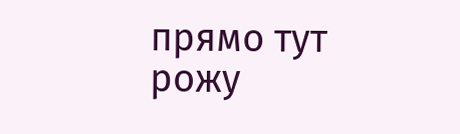прямо тут рожу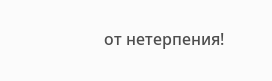от нетерпения!